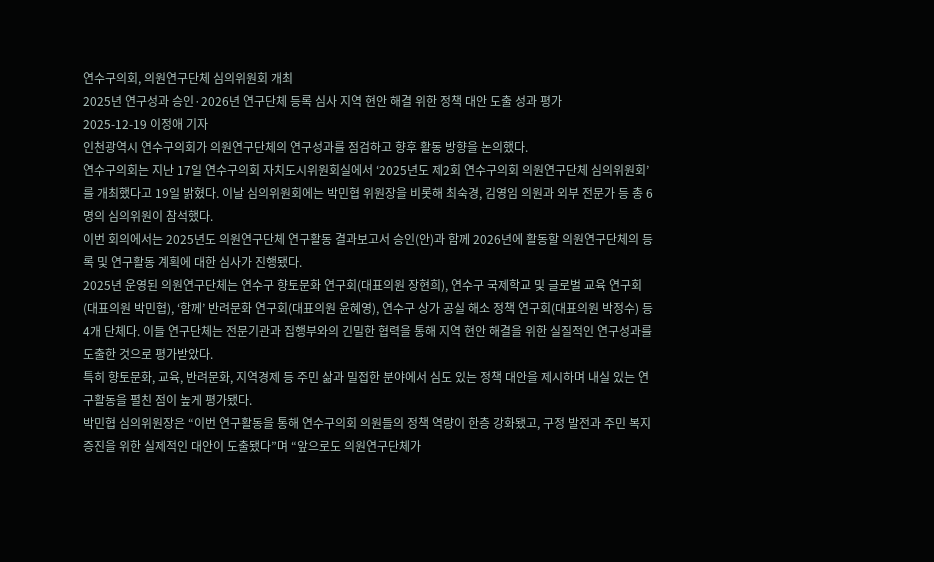연수구의회, 의원연구단체 심의위원회 개최
2025년 연구성과 승인·2026년 연구단체 등록 심사 지역 현안 해결 위한 정책 대안 도출 성과 평가
2025-12-19 이정애 기자
인천광역시 연수구의회가 의원연구단체의 연구성과를 점검하고 향후 활동 방향을 논의했다.
연수구의회는 지난 17일 연수구의회 자치도시위원회실에서 ‘2025년도 제2회 연수구의회 의원연구단체 심의위원회’를 개최했다고 19일 밝혔다. 이날 심의위원회에는 박민협 위원장을 비롯해 최숙경, 김영임 의원과 외부 전문가 등 총 6명의 심의위원이 참석했다.
이번 회의에서는 2025년도 의원연구단체 연구활동 결과보고서 승인(안)과 함께 2026년에 활동할 의원연구단체의 등록 및 연구활동 계획에 대한 심사가 진행됐다.
2025년 운영된 의원연구단체는 연수구 향토문화 연구회(대표의원 장현희), 연수구 국제학교 및 글로벌 교육 연구회(대표의원 박민협), ‘함께’ 반려문화 연구회(대표의원 윤혜영), 연수구 상가 공실 해소 정책 연구회(대표의원 박정수) 등 4개 단체다. 이들 연구단체는 전문기관과 집행부와의 긴밀한 협력을 통해 지역 현안 해결을 위한 실질적인 연구성과를 도출한 것으로 평가받았다.
특히 향토문화, 교육, 반려문화, 지역경제 등 주민 삶과 밀접한 분야에서 심도 있는 정책 대안을 제시하며 내실 있는 연구활동을 펼친 점이 높게 평가됐다.
박민협 심의위원장은 “이번 연구활동을 통해 연수구의회 의원들의 정책 역량이 한층 강화됐고, 구정 발전과 주민 복지 증진을 위한 실제적인 대안이 도출됐다”며 “앞으로도 의원연구단체가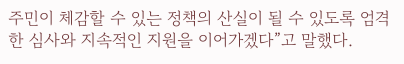주민이 체감할 수 있는 정책의 산실이 될 수 있도록 엄격한 심사와 지속적인 지원을 이어가겠다”고 말했다.